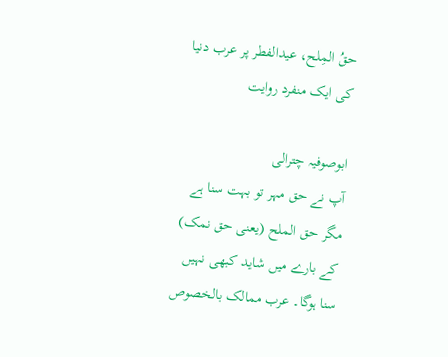حقُ المِلح، عیدالفطر پر عرب دنیا کی ایک منفرد روایت

ابوصوفیہ چترالی
آپ نے حق مہر تو بہت سنا ہے مگر حق الملح (یعنی حق نمک) کے بارے میں شاید کبھی نہیں سنا ہوگا۔ عرب ممالک بالخصوص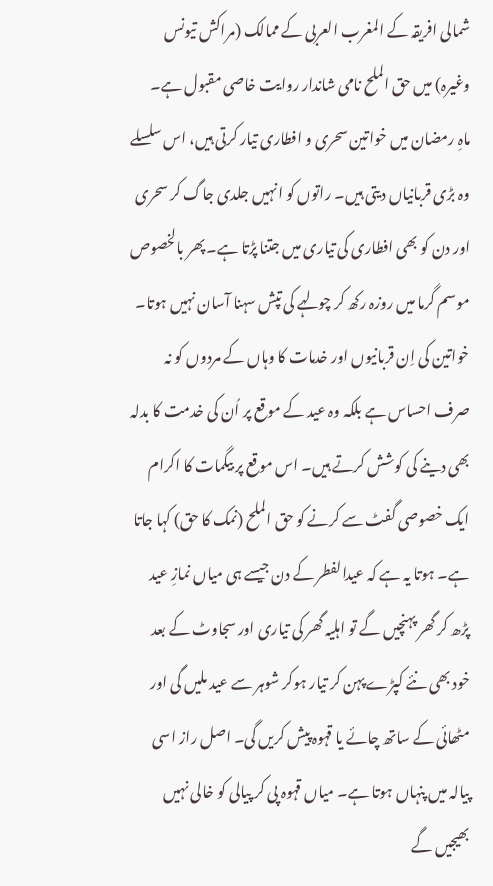شمالی افریقہ کے المغرب العربی کے ممالک (مراکش تیونس وغیرہ) میں حق الملح نامی شاندار روایت خاصی مقبول ہے۔
ماہِ رمضان میں خواتین سحری و افطاری تیار کرتی ہیں، اس سلسلے وہ بڑی قربانیاں دیتی ہیں۔ راتوں کو انہیں جلدی جاگ کر سحری اور دن کو بھی افطاری کی تیاری میں جتنا پڑتا ہے۔ پھر بالخصوص موسم گرما میں روزہ رکھ کر چولہے کی تپش سہنا آسان نہیں ہوتا۔ خواتین کی اِن قربانیوں اور خدمات کا وہاں کے مردوں کو نہ صرف احساس ہے بلکہ وہ عید کے موقع پر اُن کی خدمت کا بدلہ بھی دینے کی کوشش کرتے ہیں۔ اس موقع پر بیگمات کا اکرام ایک خصوصی گفٹ سے کرنے کو حق الملح (نمک کا حق) کہا جاتا ہے۔ ہوتا یہ ہے کہ عیدالفطر کے دن جیسے ہی میاں نمازِ عید پڑھ کر گھر پہنچیں گے تو اہلیہ گھر کی تیاری اور سجاوٹ کے بعد خود بھی نئے کپڑے پہن کر تیار ہوکر شوہر سے عید ملیں گی اور مٹھائی کے ساتھ چائے یا قہوہ پیش کریں گی۔ اصل راز اسی پیالہ میں پنہاں ہوتا ہے۔ میاں قہوہ پی کر پیالی کو خالی نہیں بھیجیں گے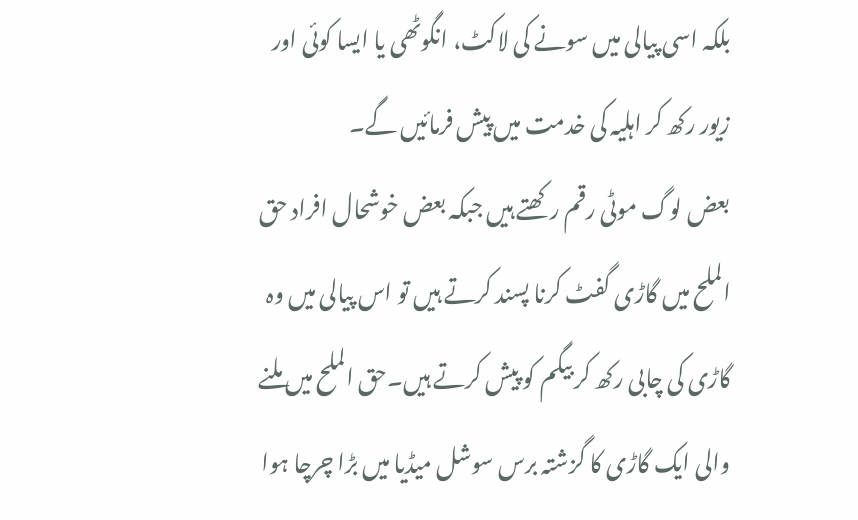بلکہ اسی پیالی میں سونے کی لاکٹ، انگوٹھی یا ایسا کوئی اور زیور رکھ کر اہلیہ کی خدمت میں پیش فرمائیں گے۔
بعض لوگ موٹی رقم رکھتے ہیں جبکہ بعض خوشحال افراد حق الملح میں گاڑی گفٹ کرنا پسند کرتے ہیں تو اس پیالی میں وہ گاڑی کی چابی رکھ کر بیگم کو پیش کرتے ہیں۔حق الملح میں ملنے والی ایک گاڑی کا گزشتہ برس سوشل میڈیا میں بڑا چرچا ہوا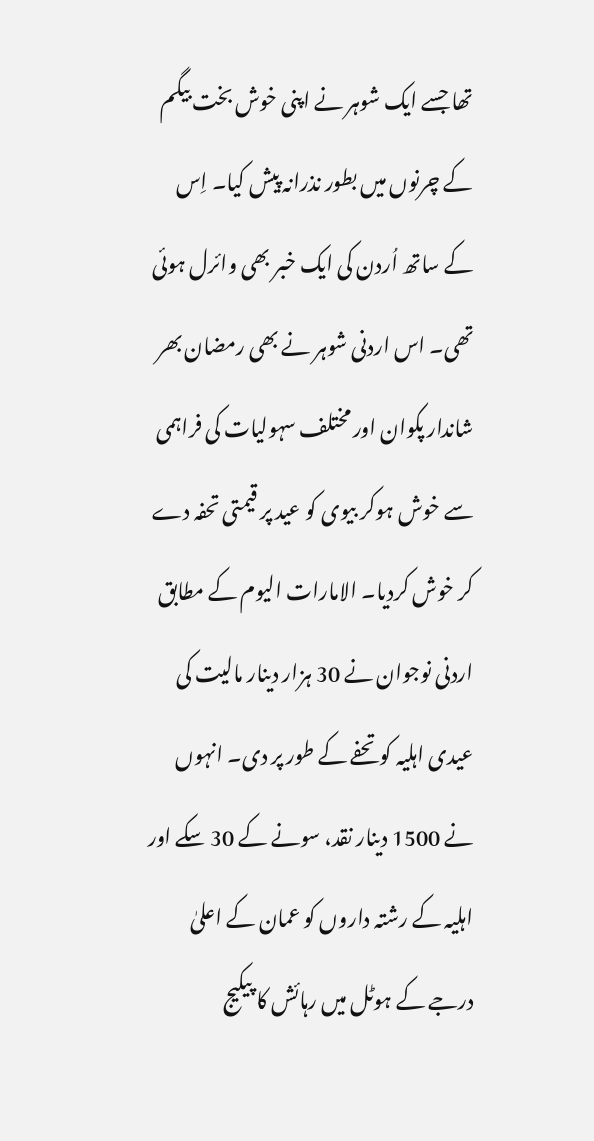تھا جسے ایک شوہر نے اپنی خوش بخت بیگم کے چرنوں میں بطور نذرانہ پیش کیا۔ اِس کے ساتھ اُردن کی ایک خبر بھی وائرل ہوئی تھی۔ اس اردنی شوہر نے بھی رمضان بھر شاندار پکوان اور مختلف سہولیات کی فراہمی سے خوش ہوکر بیوی کو عید پر قیمتی تحفہ دے کر خوش کردیا۔ الامارات الیوم کے مطابق اردنی نوجوان نے 30 ہزار دینار مالیت کی عیدی اہلیہ کو تحفے کے طور پر دی۔ انہوں نے 1500 دینار نقد، سونے کے 30 سکے اور اہلیہ کے رشتہ داروں کو عمان کے اعلیٰ درجے کے ہوٹل میں رہائش کا پیکیج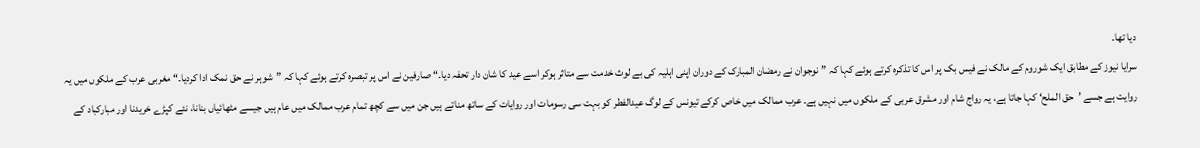دیا تھا۔
سرایا نیوز کے مطابق ایک شوروم کے مالک نے فیس بک پر اس کا تذکرہ کرتے ہوئے کہا کہ ”نوجوان نے رمضان المبارک کے دوران اپنی اہلیہ کی بے لوث خدمت سے متاثر ہوکر اسے عید کا شان دار تحفہ دیا۔“ صارفین نے اس پر تبصرہ کرتے ہوئے کہا کہ ”شوہر نے حق نمک ادا کردیا۔“ مغربی عرب کے ملکوں میں یہ روایت ہے جسے ’حق الملح‘ کہا جاتا ہے، یہ رواج شام اور مشرق عربی کے ملکوں میں نہیں ہے۔ عرب ممالک میں خاص کرکے تیونس کے لوگ عیدالفطر کو بہت سی رسومات اور روایات کے ساتھ مناتے ہیں جن میں سے کچھ تمام عرب ممالک میں عام ہیں جیسے مٹھائیاں بنانا، نئے کپڑے خریدنا اور مبارکباد کے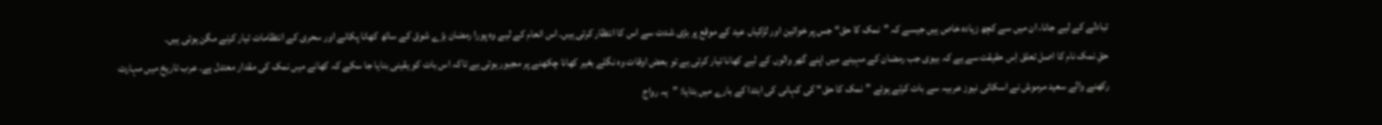تبادلے کے لیے جانا، ان میں سے کچھ زیادہ خاص ہیں جیسے کہ ”نمک کا حق“ جس پر خواتین اور لڑکیاں عید کے موقع پر بڑی شدت سے اس کا انتظار کرتی ہیں۔ اس انعام کے لیے وہ پورا رمضان بڑے شوق کے ساتھ کھانا پکانے اور سحری کے انتظامات تیار کرنے مگن ہوتی ہیں۔
حقِ نمک نام کا اصل تعلق اِس حقیقت سے ہے کہ بیوی جب رمضان کے مہینے میں اپنے گھر والوں کے لیے کھانا تیار کرتی ہے تو بعض اوقات وہ نگلے بغیر کھانا چکھنے پر مجبور ہوتی ہے تاکہ اس بات کو یقینی بنایا جا سکے کہ کھانے میں نمک کی مقدار معتدل ہے۔ عرب تاریخ میں مہارت رکھنے والے سعید مرموش نے اسکائی نیوز عربیہ سے بات کرتے ہوئے ”نمک کا حق“ کی کہانی کی ابتدا کے بارے میں بتایا: ”یہ رواج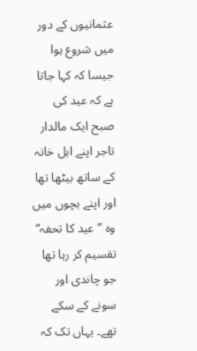عثمانیوں کے دور میں شروع ہوا جیسا کہ کہا جاتا ہے کہ عید کی صبح ایک مالدار تاجر اپنے اہل خانہ کے ساتھ بیٹھا تھا اور اپنے بچوں میں وہ ”عید کا تحفہ“ تقسیم کر رہا تھا جو چاندی اور سونے کے سکے تھے۔ یہاں تک کہ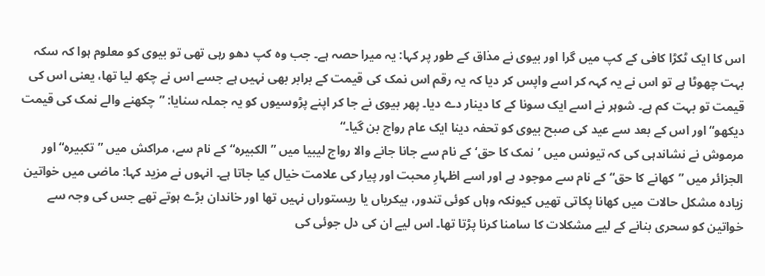اس کا ایک ٹکڑا کافی کے کپ میں گرا اور بیوی نے مذاق کے طور پر کہا: یہ میرا حصہ ہے۔ جب وہ کپ دھو رہی تھی تو بیوی کو معلوم ہوا کہ سکہ بہت چھوٹا ہے تو اس نے یہ کہہ کر اسے واپس کر دیا کہ یہ رقم اس نمک کی قیمت کے برابر بھی نہیں ہے جسے اس نے چکھ لیا تھا، یعنی اس کی قیمت تو بہت کم ہے۔ شوہر نے اسے ایک سونا کے کا دینار دے دیا۔ پھر بیوی نے جا کر اپنے پڑوسیوں کو یہ جملہ سنایا: ”چکھنے والے نمک کی قیمت دیکھو“ اور اس کے بعد سے عید کی صبح بیوی کو تحفہ دینا ایک عام رواج بن گیا۔“
مرموش نے نشاندہی کی کہ تیونس میں ’نمک کا حق‘ کے نام سے جانا جانے والا رواج لیبیا میں ”الکبیرہ“ کے نام سے، مراکش میں ”تکبیرہ“ اور الجزائر میں ”کھانے کا حق“ کے نام سے موجود ہے اور اسے اظہارِ محبت اور پیار کی علامت خیال کیا جاتا ہے۔ انہوں نے مزید کہا: ماضی میں خواتین زیادہ مشکل حالات میں کھانا پکاتی تھیں کیونکہ وہاں کوئی تندور، بیکریاں یا ریستوراں نہیں تھا اور خاندان بڑے ہوتے تھے جس کی وجہ سے خواتین کو سحری بنانے کے لیے مشکلات کا سامنا کرنا پڑتا تھا۔ اس لیے ان کی دل جوئی کی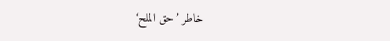خاطر ’حق الملح‘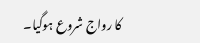کا رواج شروع ہوگیا۔